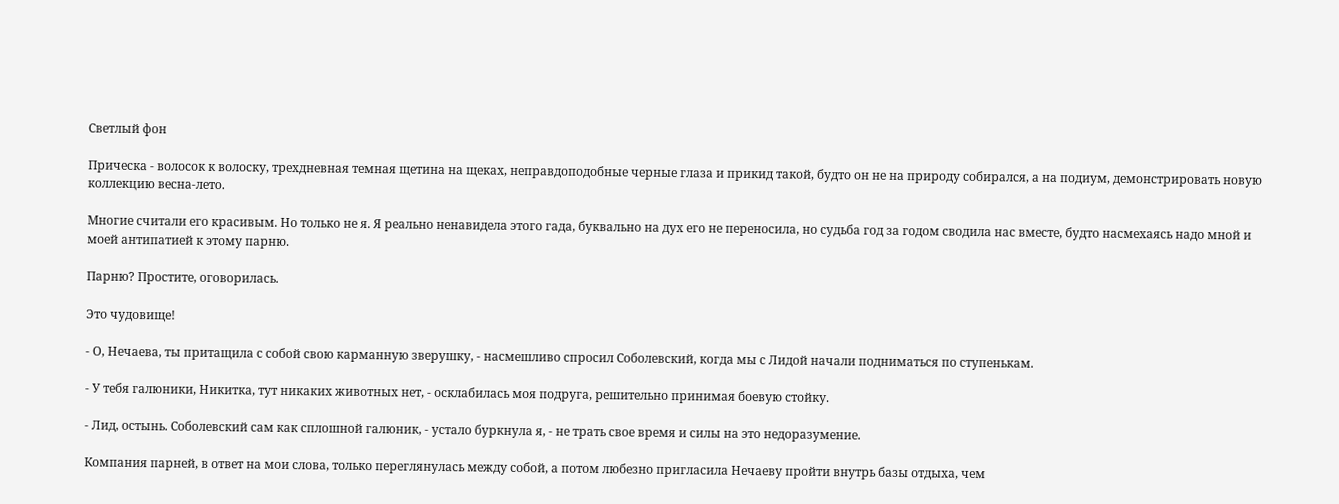Светлый фон

Прическа - волосок к волоску, трехдневная темная щетина на щеках, неправдоподобные черные глаза и прикид такой, будто он не на природу собирался, а на подиум, демонстрировать новую коллекцию весна-лето.

Многие считали его красивым. Но только не я. Я реально ненавидела этого гада, буквально на дух его не переносила, но судьба год за годом сводила нас вместе, будто насмехаясь надо мной и моей антипатией к этому парню.

Парню? Простите, оговорилась.

Это чудовище!

- О, Нечаева, ты притащила с собой свою карманную зверушку, - насмешливо спросил Соболевский, когда мы с Лидой начали подниматься по ступенькам.

- У тебя галюники, Никитка, тут никаких животных нет, - осклабилась моя подруга, решительно принимая боевую стойку.

- Лид, остынь. Соболевский сам как сплошной галюник, - устало буркнула я, - не трать свое время и силы на это недоразумение.

Компания парней, в ответ на мои слова, только переглянулась между собой, а потом любезно пригласила Нечаеву пройти внутрь базы отдыха, чем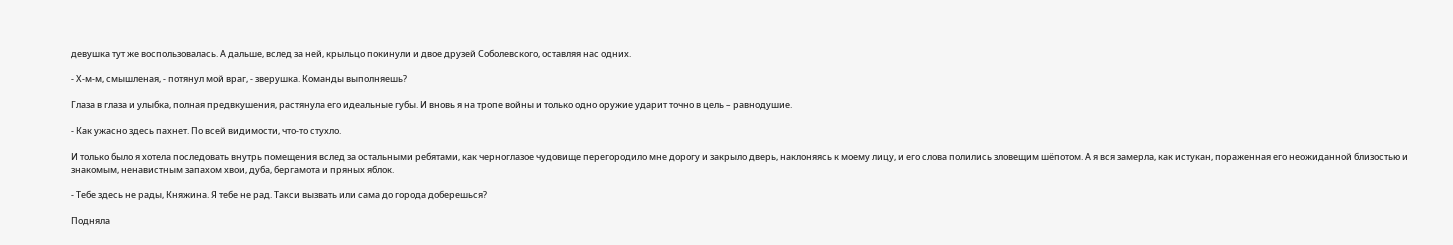девушка тут же воспользовалась. А дальше, вслед за ней, крыльцо покинули и двое друзей Соболевского, оставляя нас одних.

- Х-м-м, смышленая, - потянул мой враг, - зверушка. Команды выполняешь?

Глаза в глаза и улыбка, полная предвкушения, растянула его идеальные губы. И вновь я на тропе войны и только одно оружие ударит точно в цель – равнодушие.

- Как ужасно здесь пахнет. По всей видимости, что-то стухло.

И только было я хотела последовать внутрь помещения вслед за остальными ребятами, как черноглазое чудовище перегородило мне дорогу и закрыло дверь, наклоняясь к моему лицу, и его слова полились зловещим шёпотом. А я вся замерла, как истукан, пораженная его неожиданной близостью и знакомым, ненавистным запахом хвои, дуба, бергамота и пряных яблок.

- Тебе здесь не рады, Княжина. Я тебе не рад. Такси вызвать или сама до города доберешься?

Подняла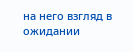на него взгляд в ожидании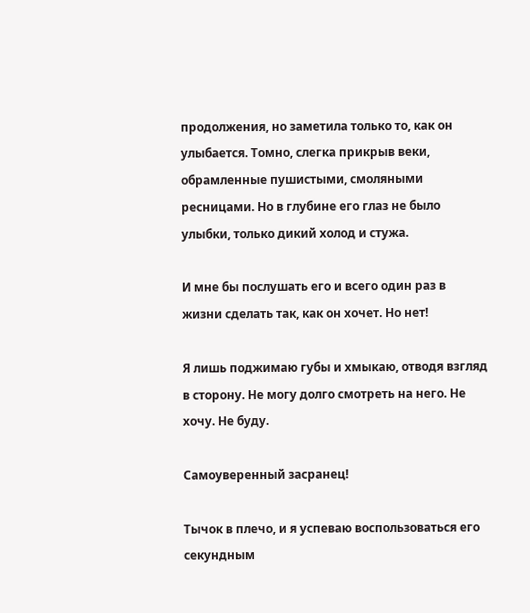продолжения, но заметила только то, как он улыбается. Томно, слегка прикрыв веки, обрамленные пушистыми, смоляными ресницами. Но в глубине его глаз не было улыбки, только дикий холод и стужа.

И мне бы послушать его и всего один раз в жизни сделать так, как он хочет. Но нет!

Я лишь поджимаю губы и хмыкаю, отводя взгляд в сторону. Не могу долго смотреть на него. Не хочу. Не буду.

Самоуверенный засранец!

Тычок в плечо, и я успеваю воспользоваться его секундным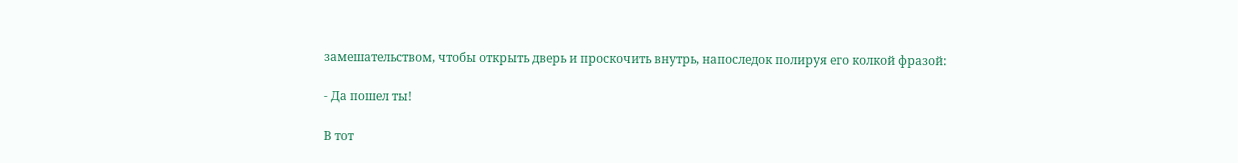замешательством, чтобы открыть дверь и проскочить внутрь, напоследок полируя его колкой фразой:

- Да пошел ты!

В тот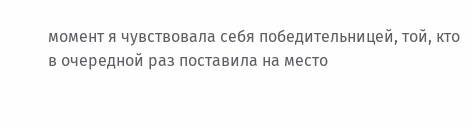момент я чувствовала себя победительницей, той, кто в очередной раз поставила на место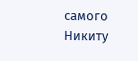самого Никиту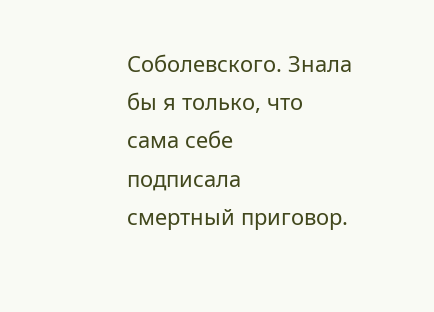Соболевского. Знала бы я только, что сама себе подписала смертный приговор.